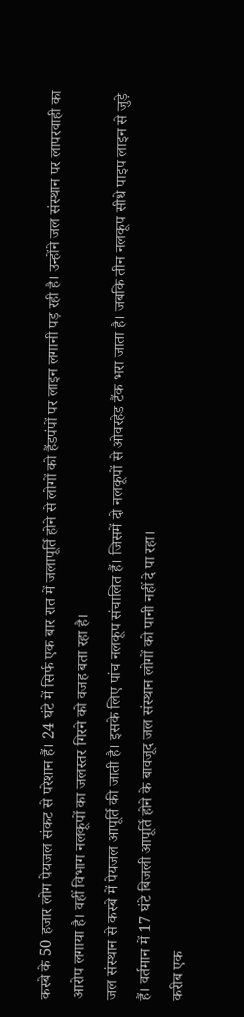कस्बे के 50 हजार लोग पेयजल संकट से परेशान हैं। 24 घंटे में सिर्फ एक बार रात में जलापूर्ति होने से लोगों को हैंडपंपों पर लाइन लगानी पड़ रही है। उन्होंने जल संस्थान पर लापरवाही का आरोप लगाया है। वहीं विभाग नलकूपों का जलस्तर गिरने को वजह बता रहा है।
जल संस्थान से कस्बे में पेयजल आपूर्ति की जाती है। इसके लिए पांच नलकूप संचालित हैं। जिसमें दो नलकूपों से ओवरहेड टैंक भरा जाता है। जबकि तीन नलकूप सीधे पाइप लाइन से जुड़े हैं। वर्तमान में 17 घंटे बिजली आपूर्ति होने के बावजूद जल संस्थान लोगों को पानी नहीं दे पा रहा।
करीब एक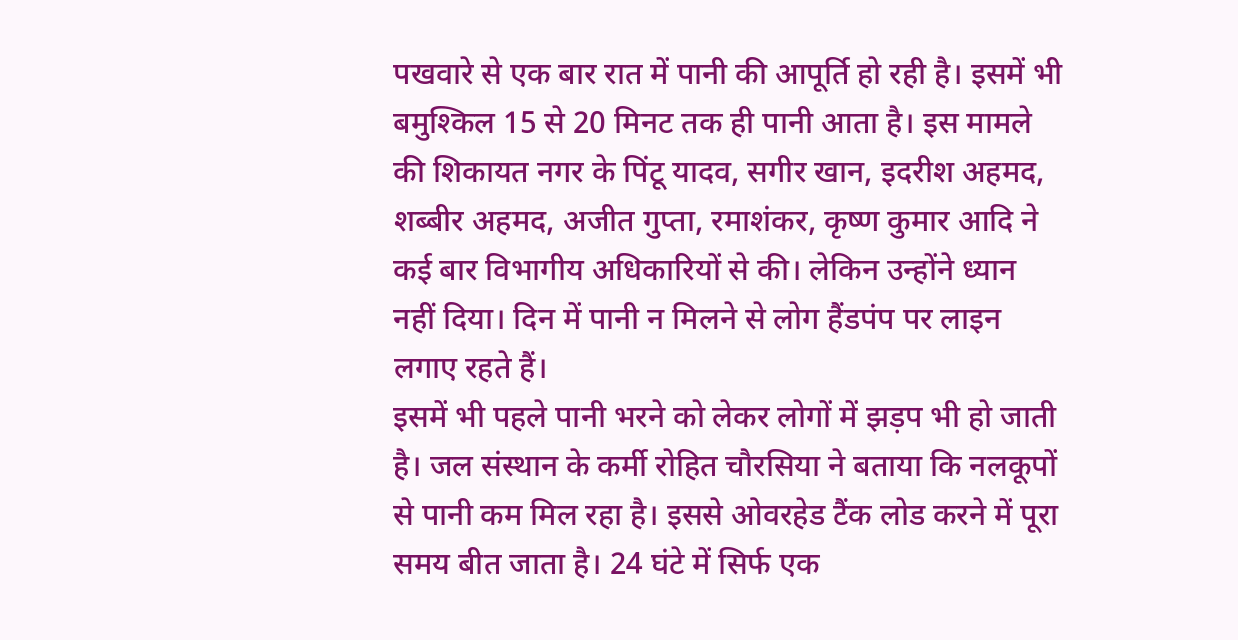पखवारे से एक बार रात में पानी की आपूर्ति हो रही है। इसमें भी बमुश्किल 15 से 20 मिनट तक ही पानी आता है। इस मामले की शिकायत नगर के पिंटू यादव, सगीर खान, इदरीश अहमद, शब्बीर अहमद, अजीत गुप्ता, रमाशंकर, कृष्ण कुमार आदि ने कई बार विभागीय अधिकारियों से की। लेकिन उन्होंने ध्यान नहीं दिया। दिन में पानी न मिलने से लोग हैंडपंप पर लाइन लगाए रहते हैं।
इसमें भी पहले पानी भरने को लेकर लोगों में झड़प भी हो जाती है। जल संस्थान के कर्मी रोहित चौरसिया ने बताया कि नलकूपों से पानी कम मिल रहा है। इससे ओवरहेड टैंक लोड करने में पूरा समय बीत जाता है। 24 घंटे में सिर्फ एक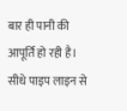बार ही पानी की आपूर्ति हो रही है। सीधे पाइप लाइन से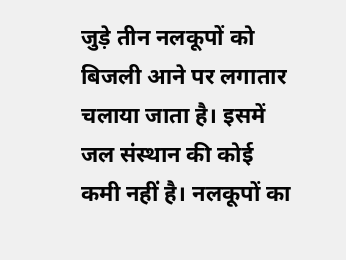जुड़े तीन नलकूपों को बिजली आने पर लगातार चलाया जाता है। इसमें जल संस्थान की कोई कमी नहीं है। नलकूपों का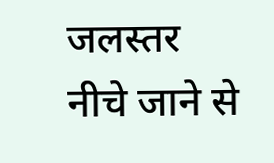जलस्तर नीचे जाने से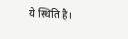ये स्थिति है।